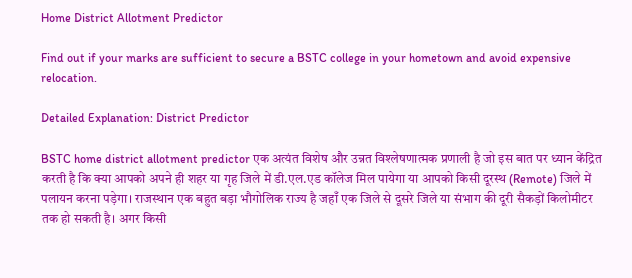Home District Allotment Predictor

Find out if your marks are sufficient to secure a BSTC college in your hometown and avoid expensive relocation.

Detailed Explanation: District Predictor

BSTC home district allotment predictor एक अत्यंत विशेष और उन्नत विश्लेषणात्मक प्रणाली है जो इस बात पर ध्यान केंद्रित करती है कि क्या आपको अपने ही शहर या गृह जिले में डी.एल.एड कॉलेज मिल पायेगा या आपको किसी दूरस्थ (Remote) जिले में पलायन करना पड़ेगा। राजस्थान एक बहुत बड़ा भौगोलिक राज्य है जहाँ एक जिले से दूसरे जिले या संभाग की दूरी सैकड़ों किलोमीटर तक हो सकती है। अगर किसी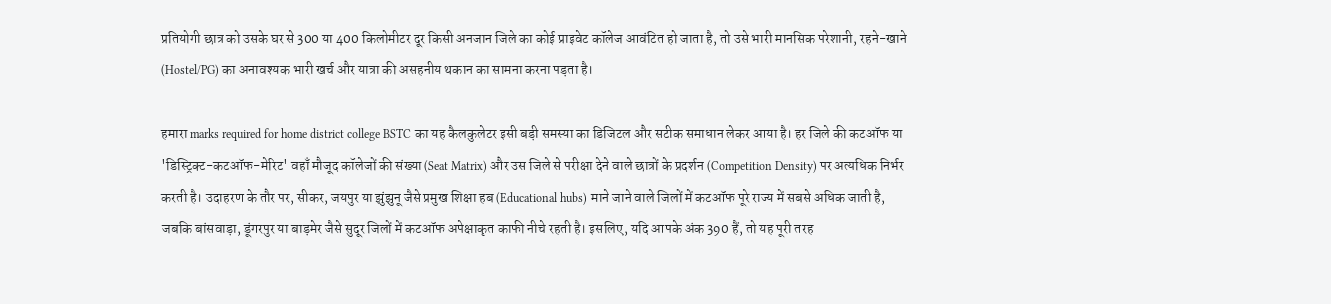प्रतियोगी छात्र को उसके घर से 300 या 400 किलोमीटर दूर किसी अनजान जिले का कोई प्राइवेट कॉलेज आवंटित हो जाता है, तो उसे भारी मानसिक परेशानी, रहने-खाने (Hostel/PG) का अनावश्यक भारी खर्च और यात्रा की असहनीय थकान का सामना करना पड़ता है।

हमारा marks required for home district college BSTC का यह कैलकुलेटर इसी बड़ी समस्या का डिजिटल और सटीक समाधान लेकर आया है। हर जिले की कटऑफ या 'डिस्ट्रिक्ट-कटऑफ-मेरिट' वहाँ मौजूद कॉलेजों की संख्या (Seat Matrix) और उस जिले से परीक्षा देने वाले छात्रों के प्रदर्शन (Competition Density) पर अत्यधिक निर्भर करती है। उदाहरण के तौर पर, सीकर, जयपुर या झुंझुनू जैसे प्रमुख शिक्षा हब (Educational hubs) माने जाने वाले जिलों में कटऑफ पूरे राज्य में सबसे अधिक जाती है, जबकि बांसवाड़ा, डूंगरपुर या बाड़मेर जैसे सुदूर जिलों में कटऑफ अपेक्षाकृत काफी नीचे रहती है। इसलिए, यदि आपके अंक 390 हैं, तो यह पूरी तरह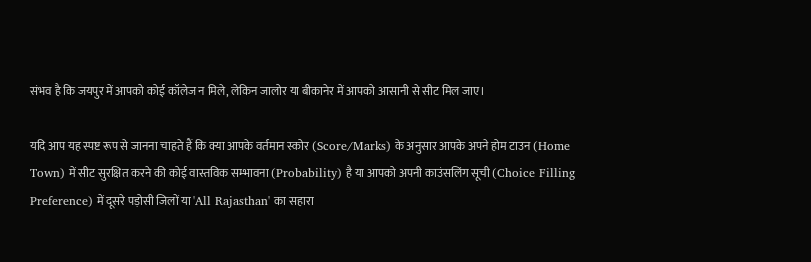संभव है कि जयपुर में आपको कोई कॉलेज न मिले, लेकिन जालोर या बीकानेर में आपको आसानी से सीट मिल जाए।

यदि आप यह स्पष्ट रूप से जानना चाहते हैं कि क्या आपके वर्तमान स्कोर (Score/Marks) के अनुसार आपके अपने होम टाउन (Home Town) में सीट सुरक्षित करने की कोई वास्तविक सम्भावना (Probability) है या आपको अपनी काउंसलिंग सूची (Choice Filling Preference) में दूसरे पड़ोसी जिलों या 'All Rajasthan' का सहारा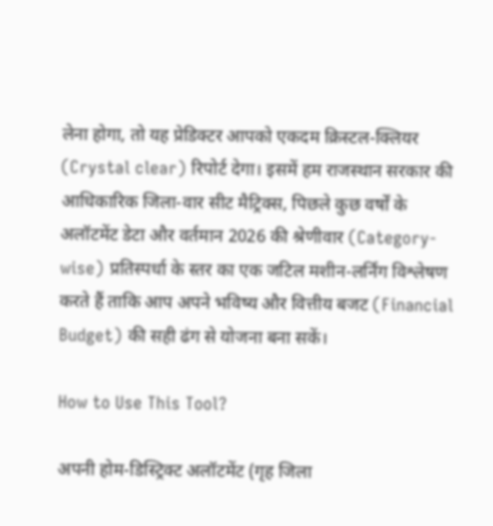लेना होगा, तो यह प्रेडिक्टर आपको एकदम क्रिस्टल-क्लियर (Crystal clear) रिपोर्ट देगा। इसमें हम राजस्थान सरकार की आधिकारिक जिला-वार सीट मैट्रिक्स, पिछले कुछ वर्षों के अलॉटमेंट डेटा और वर्तमान 2026 की श्रेणीवार (Category-wise) प्रतिस्पर्धा के स्तर का एक जटिल मशीन-लर्निंग विश्लेषण करते हैं ताकि आप अपने भविष्य और वित्तीय बजट (Financial Budget) की सही ढंग से योजना बना सकें।

How to Use This Tool?

अपनी होम-डिस्ट्रिक्ट अलॉटमेंट (गृह जिला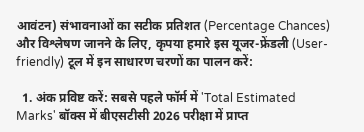आवंटन) संभावनाओं का सटीक प्रतिशत (Percentage Chances) और विश्लेषण जानने के लिए, कृपया हमारे इस यूजर-फ्रेंडली (User-friendly) टूल में इन साधारण चरणों का पालन करें:

  1. अंक प्रविष्ट करें: सबसे पहले फॉर्म में 'Total Estimated Marks' बॉक्स में बीएसटीसी 2026 परीक्षा में प्राप्त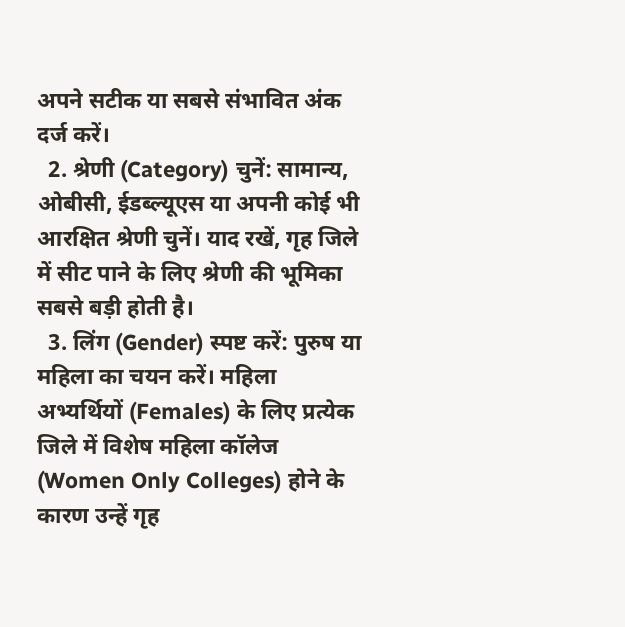अपने सटीक या सबसे संभावित अंक दर्ज करें।
  2. श्रेणी (Category) चुनें: सामान्य, ओबीसी, ईडब्ल्यूएस या अपनी कोई भी आरक्षित श्रेणी चुनें। याद रखें, गृह जिले में सीट पाने के लिए श्रेणी की भूमिका सबसे बड़ी होती है।
  3. लिंग (Gender) स्पष्ट करें: पुरुष या महिला का चयन करें। महिला अभ्यर्थियों (Females) के लिए प्रत्येक जिले में विशेष महिला कॉलेज (Women Only Colleges) होने के कारण उन्हें गृह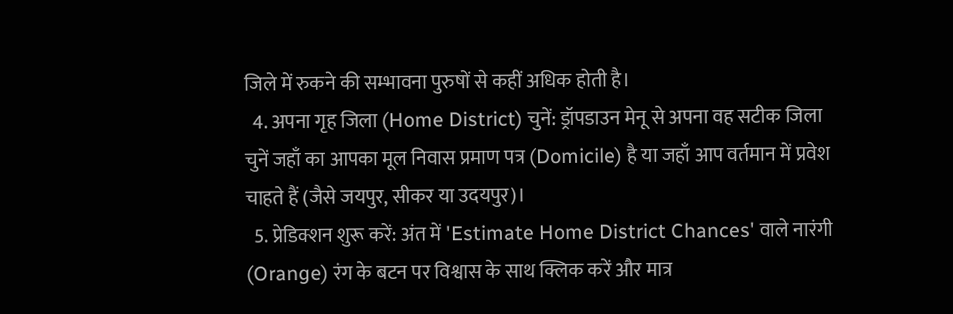जिले में रुकने की सम्भावना पुरुषों से कहीं अधिक होती है।
  4. अपना गृह जिला (Home District) चुनें: ड्रॉपडाउन मेनू से अपना वह सटीक जिला चुनें जहाँ का आपका मूल निवास प्रमाण पत्र (Domicile) है या जहाँ आप वर्तमान में प्रवेश चाहते हैं (जैसे जयपुर, सीकर या उदयपुर)।
  5. प्रेडिक्शन शुरू करें: अंत में 'Estimate Home District Chances' वाले नारंगी (Orange) रंग के बटन पर विश्वास के साथ क्लिक करें और मात्र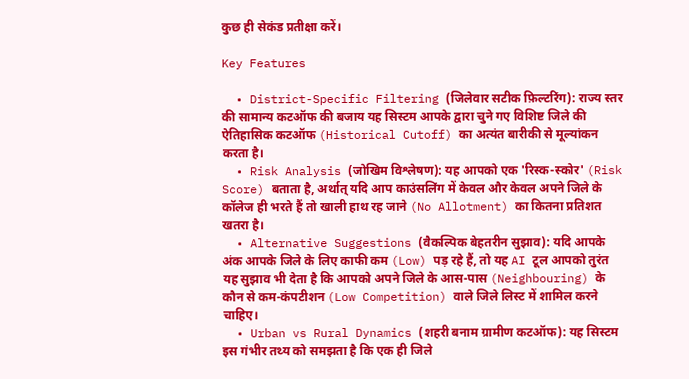कुछ ही सेकंड प्रतीक्षा करें।

Key Features

  • District-Specific Filtering (जिलेवार सटीक फ़िल्टरिंग): राज्य स्तर की सामान्य कटऑफ की बजाय यह सिस्टम आपके द्वारा चुने गए विशिष्ट जिले की ऐतिहासिक कटऑफ (Historical Cutoff) का अत्यंत बारीकी से मूल्यांकन करता है।
  • Risk Analysis (जोखिम विश्लेषण): यह आपको एक 'रिस्क-स्कोर' (Risk Score) बताता है, अर्थात् यदि आप काउंसलिंग में केवल और केवल अपने जिले के कॉलेज ही भरते हैं तो खाली हाथ रह जाने (No Allotment) का कितना प्रतिशत खतरा है।
  • Alternative Suggestions (वैकल्पिक बेहतरीन सुझाव): यदि आपके अंक आपके जिले के लिए काफी कम (Low) पड़ रहे हैं, तो यह AI टूल आपको तुरंत यह सुझाव भी देता है कि आपको अपने जिले के आस-पास (Neighbouring) के कौन से कम-कंपटीशन (Low Competition) वाले जिले लिस्ट में शामिल करने चाहिए।
  • Urban vs Rural Dynamics (शहरी बनाम ग्रामीण कटऑफ): यह सिस्टम इस गंभीर तथ्य को समझता है कि एक ही जिले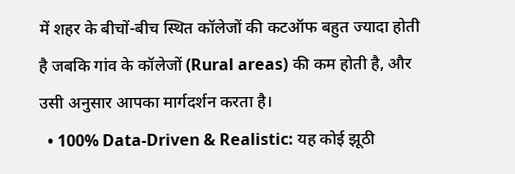में शहर के बीचों-बीच स्थित कॉलेजों की कटऑफ बहुत ज्यादा होती है जबकि गांव के कॉलेजों (Rural areas) की कम होती है, और उसी अनुसार आपका मार्गदर्शन करता है।
  • 100% Data-Driven & Realistic: यह कोई झूठी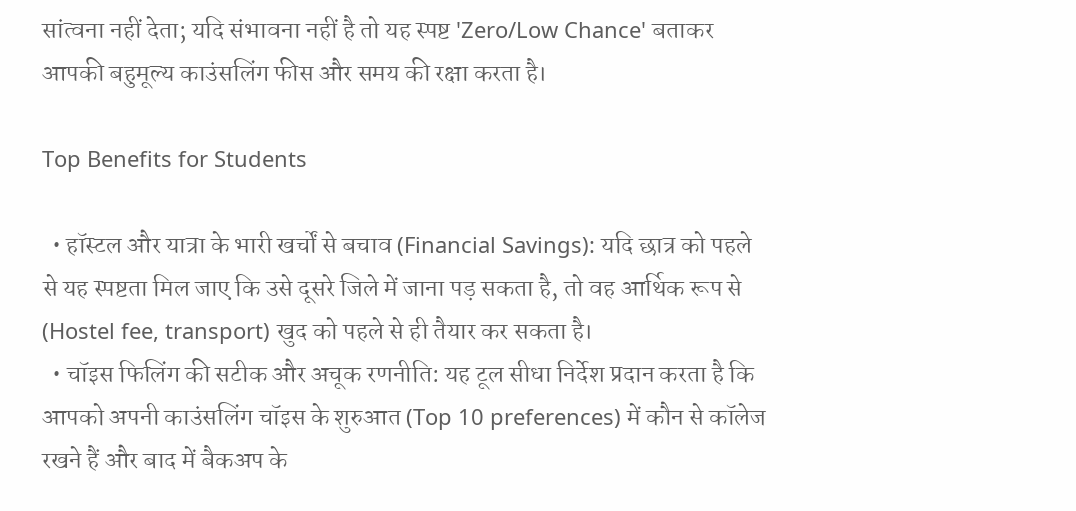सांत्वना नहीं देता; यदि संभावना नहीं है तो यह स्पष्ट 'Zero/Low Chance' बताकर आपकी बहुमूल्य काउंसलिंग फीस और समय की रक्षा करता है।

Top Benefits for Students

  • हॉस्टल और यात्रा के भारी खर्चों से बचाव (Financial Savings): यदि छात्र को पहले से यह स्पष्टता मिल जाए कि उसे दूसरे जिले में जाना पड़ सकता है, तो वह आर्थिक रूप से (Hostel fee, transport) खुद को पहले से ही तैयार कर सकता है।
  • चॉइस फिलिंग की सटीक और अचूक रणनीति: यह टूल सीधा निर्देश प्रदान करता है कि आपको अपनी काउंसलिंग चॉइस के शुरुआत (Top 10 preferences) में कौन से कॉलेज रखने हैं और बाद में बैकअप के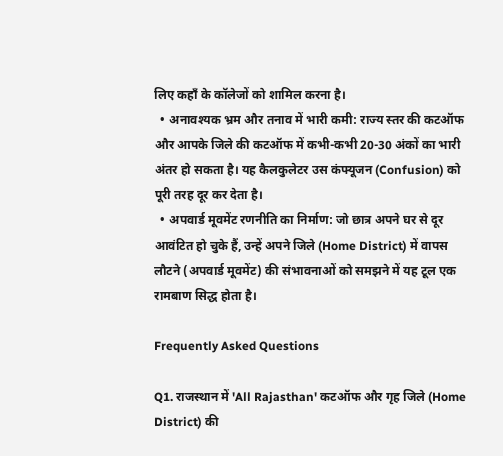लिए कहाँ के कॉलेजों को शामिल करना है।
  • अनावश्यक भ्रम और तनाव में भारी कमी: राज्य स्तर की कटऑफ और आपके जिले की कटऑफ में कभी-कभी 20-30 अंकों का भारी अंतर हो सकता है। यह कैलकुलेटर उस कंफ्यूजन (Confusion) को पूरी तरह दूर कर देता है।
  • अपवार्ड मूवमेंट रणनीति का निर्माण: जो छात्र अपने घर से दूर आवंटित हो चुके हैं, उन्हें अपने जिले (Home District) में वापस लौटने (अपवार्ड मूवमेंट) की संभावनाओं को समझने में यह टूल एक रामबाण सिद्ध होता है।

Frequently Asked Questions

Q1. राजस्थान में 'All Rajasthan' कटऑफ और गृह जिले (Home District) की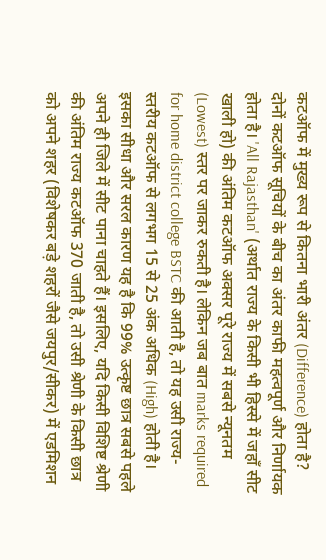कटऑफ में मुख्य रूप से कितना भारी अंतर (Difference) होता है?
दोनों कटऑफ सूचियों के बीच का अंतर काफी महत्वपूर्ण और निर्णायक होता है। 'All Rajasthan' (अर्थात राज्य के किसी भी हिस्से में जहाँ सीट खाली हो) की अंतिम कटऑफ अक्सर पूरे राज्य में सबसे न्यूनतम (Lowest) स्तर पर जाकर रुकती है। लेकिन जब बात marks required for home district college BSTC की आती है, तो यह उसी राज्य-स्तरीय कटऑफ से लगभग 15 से 25 अंक अधिक (High) होती है। इसका सीधा और सरल कारण यह है कि 99% उत्कृष्ट छात्र सबसे पहले अपने ही जिले में सीट पाना चाहते हैं। इसलिए, यदि किसी विशिष्ट श्रेणी की अंतिम राज्य कटऑफ 370 जाती है, तो उसी श्रेणी के किसी छात्र को अपने शहर (विशेषकर बड़े शहरों जैसे जयपुर/सीकर) में एडमिशन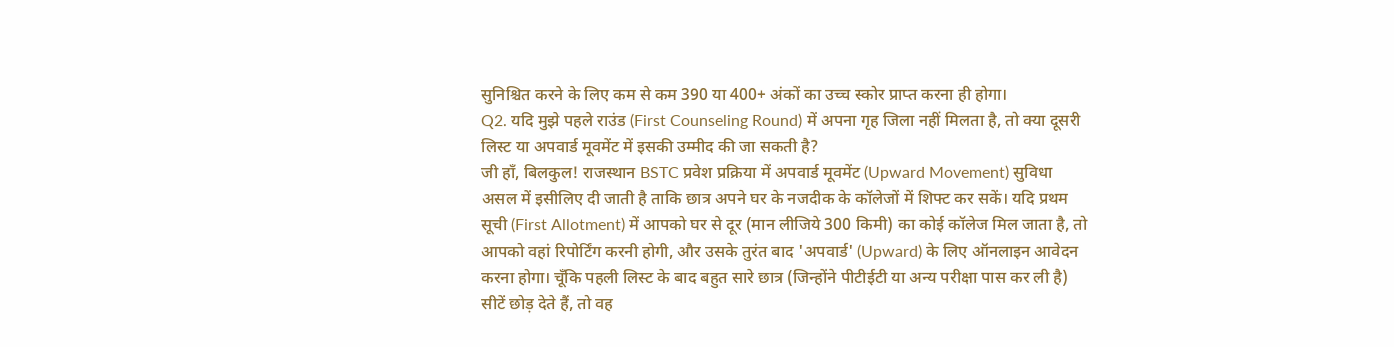सुनिश्चित करने के लिए कम से कम 390 या 400+ अंकों का उच्च स्कोर प्राप्त करना ही होगा।
Q2. यदि मुझे पहले राउंड (First Counseling Round) में अपना गृह जिला नहीं मिलता है, तो क्या दूसरी लिस्ट या अपवार्ड मूवमेंट में इसकी उम्मीद की जा सकती है?
जी हाँ, बिलकुल! राजस्थान BSTC प्रवेश प्रक्रिया में अपवार्ड मूवमेंट (Upward Movement) सुविधा असल में इसीलिए दी जाती है ताकि छात्र अपने घर के नजदीक के कॉलेजों में शिफ्ट कर सकें। यदि प्रथम सूची (First Allotment) में आपको घर से दूर (मान लीजिये 300 किमी) का कोई कॉलेज मिल जाता है, तो आपको वहां रिपोर्टिंग करनी होगी, और उसके तुरंत बाद 'अपवार्ड' (Upward) के लिए ऑनलाइन आवेदन करना होगा। चूँकि पहली लिस्ट के बाद बहुत सारे छात्र (जिन्होंने पीटीईटी या अन्य परीक्षा पास कर ली है) सीटें छोड़ देते हैं, तो वह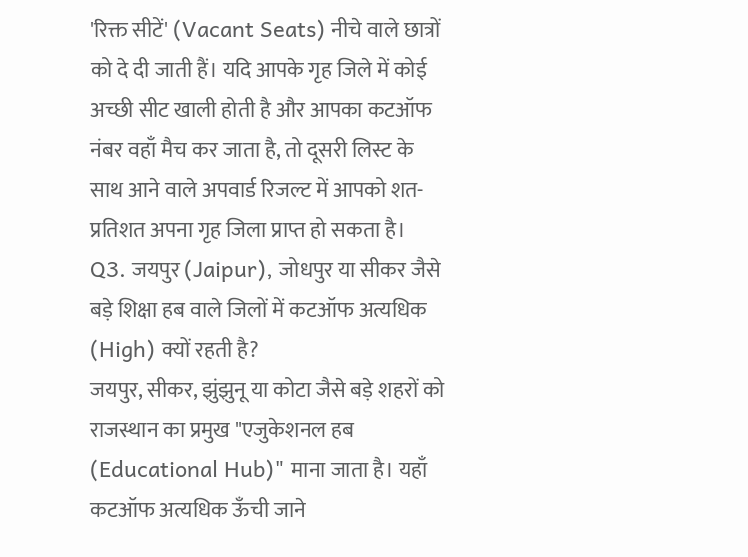'रिक्त सीटें' (Vacant Seats) नीचे वाले छात्रों को दे दी जाती हैं। यदि आपके गृह जिले में कोई अच्छी सीट खाली होती है और आपका कटऑफ नंबर वहाँ मैच कर जाता है, तो दूसरी लिस्ट के साथ आने वाले अपवार्ड रिजल्ट में आपको शत-प्रतिशत अपना गृह जिला प्राप्त हो सकता है।
Q3. जयपुर (Jaipur), जोधपुर या सीकर जैसे बड़े शिक्षा हब वाले जिलों में कटऑफ अत्यधिक (High) क्यों रहती है?
जयपुर, सीकर, झुंझुनू या कोटा जैसे बड़े शहरों को राजस्थान का प्रमुख "एजुकेशनल हब (Educational Hub)" माना जाता है। यहाँ कटऑफ अत्यधिक ऊँची जाने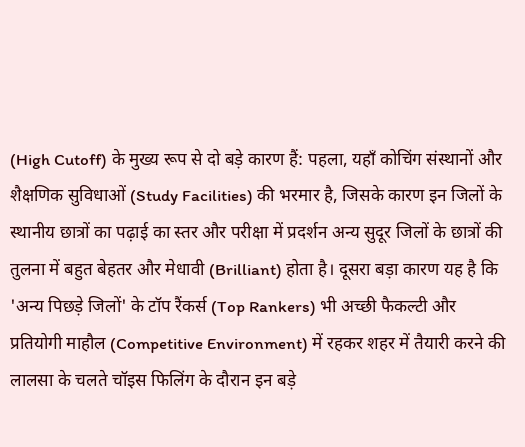(High Cutoff) के मुख्य रूप से दो बड़े कारण हैं: पहला, यहाँ कोचिंग संस्थानों और शैक्षणिक सुविधाओं (Study Facilities) की भरमार है, जिसके कारण इन जिलों के स्थानीय छात्रों का पढ़ाई का स्तर और परीक्षा में प्रदर्शन अन्य सुदूर जिलों के छात्रों की तुलना में बहुत बेहतर और मेधावी (Brilliant) होता है। दूसरा बड़ा कारण यह है कि 'अन्य पिछड़े जिलों' के टॉप रैंकर्स (Top Rankers) भी अच्छी फैकल्टी और प्रतियोगी माहौल (Competitive Environment) में रहकर शहर में तैयारी करने की लालसा के चलते चॉइस फिलिंग के दौरान इन बड़े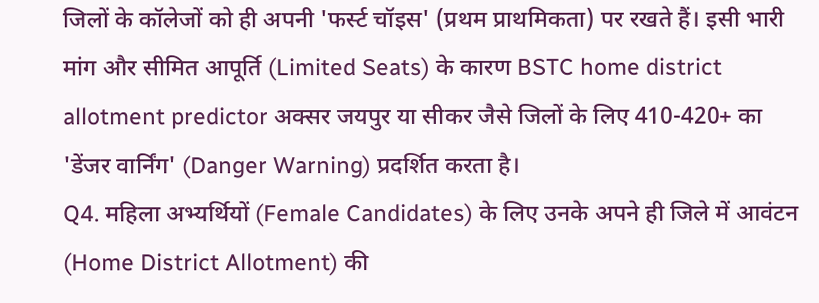जिलों के कॉलेजों को ही अपनी 'फर्स्ट चॉइस' (प्रथम प्राथमिकता) पर रखते हैं। इसी भारी मांग और सीमित आपूर्ति (Limited Seats) के कारण BSTC home district allotment predictor अक्सर जयपुर या सीकर जैसे जिलों के लिए 410-420+ का 'डेंजर वार्निंग' (Danger Warning) प्रदर्शित करता है।
Q4. महिला अभ्यर्थियों (Female Candidates) के लिए उनके अपने ही जिले में आवंटन (Home District Allotment) की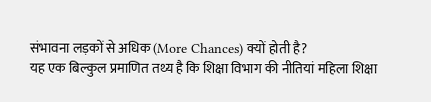संभावना लड़कों से अधिक (More Chances) क्यों होती है?
यह एक बिल्कुल प्रमाणित तथ्य है कि शिक्षा विभाग की नीतियां महिला शिक्षा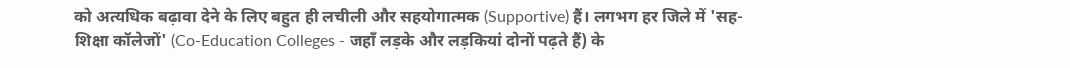को अत्यधिक बढ़ावा देने के लिए बहुत ही लचीली और सहयोगात्मक (Supportive) हैं। लगभग हर जिले में 'सह-शिक्षा कॉलेजों' (Co-Education Colleges - जहाँ लड़के और लड़कियां दोनों पढ़ते हैं) के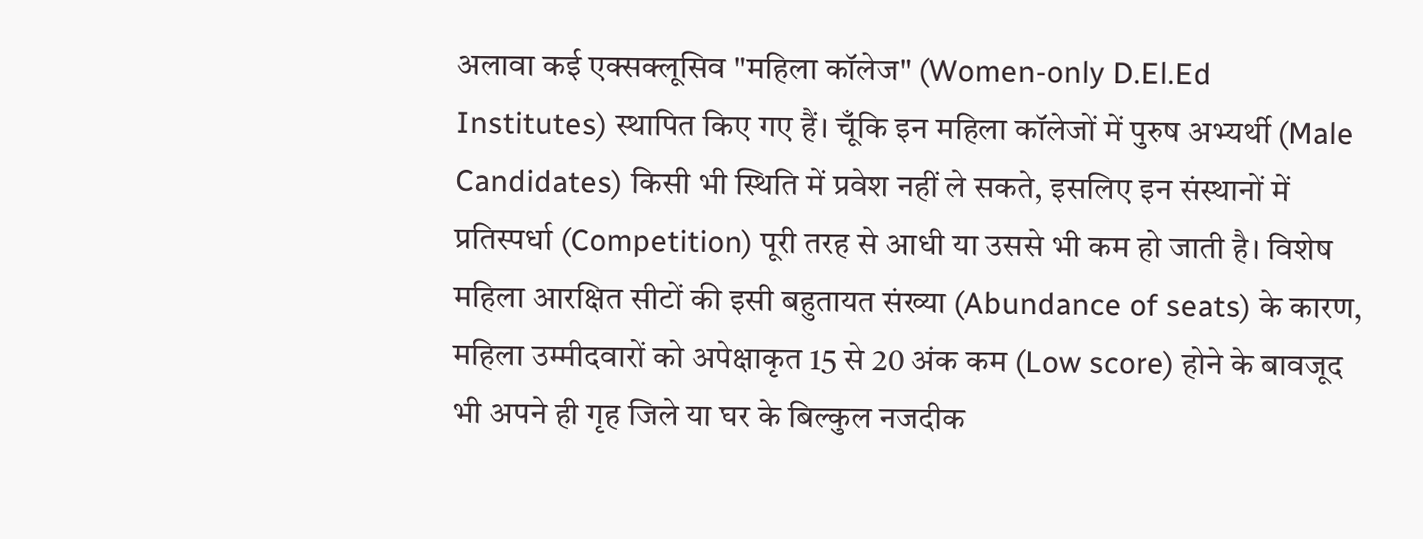अलावा कई एक्सक्लूसिव "महिला कॉलेज" (Women-only D.El.Ed Institutes) स्थापित किए गए हैं। चूँकि इन महिला कॉलेजों में पुरुष अभ्यर्थी (Male Candidates) किसी भी स्थिति में प्रवेश नहीं ले सकते, इसलिए इन संस्थानों में प्रतिस्पर्धा (Competition) पूरी तरह से आधी या उससे भी कम हो जाती है। विशेष महिला आरक्षित सीटों की इसी बहुतायत संख्या (Abundance of seats) के कारण, महिला उम्मीदवारों को अपेक्षाकृत 15 से 20 अंक कम (Low score) होने के बावजूद भी अपने ही गृह जिले या घर के बिल्कुल नजदीक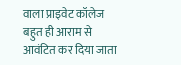वाला प्राइवेट कॉलेज बहुत ही आराम से आवंटित कर दिया जाता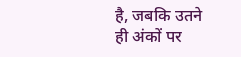है, जबकि उतने ही अंकों पर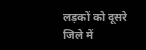लड़कों को दूसरे जिले में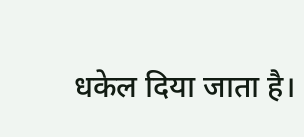धकेल दिया जाता है।